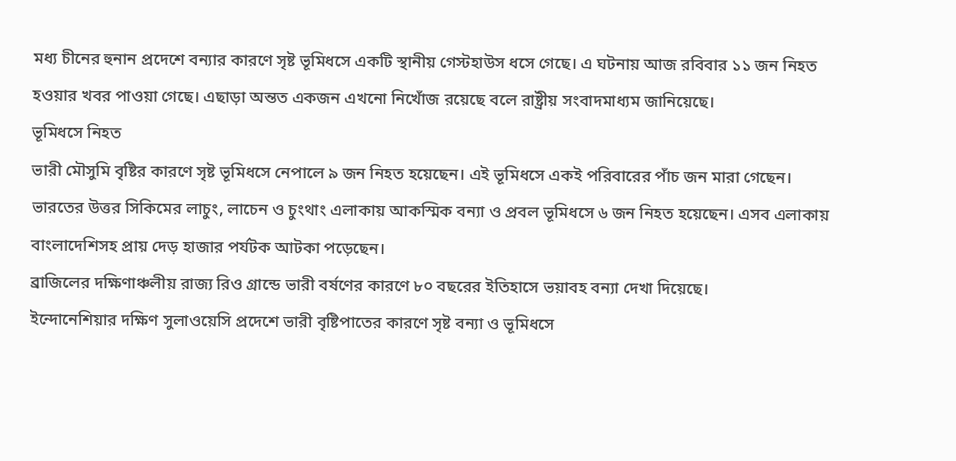মধ্য চীনের হুনান প্রদেশে বন্যার কারণে সৃষ্ট ভূমিধসে একটি স্থানীয় গেস্টহাউস ধসে গেছে। এ ঘটনায় আজ রবিবার ১১ জন নিহত হওয়ার খবর পাওয়া গেছে। এছাড়া অন্তত একজন এখনো নিখোঁজ রয়েছে বলে রাষ্ট্রীয় সংবাদমাধ্যম জানিয়েছে।
ভূমিধসে নিহত
ভারী মৌসুমি বৃষ্টির কারণে সৃষ্ট ভূমিধসে নেপালে ৯ জন নিহত হয়েছেন। এই ভূমিধসে একই পরিবারের পাঁচ জন মারা গেছেন।
ভারতের উত্তর সিকিমের লাচুং, লাচেন ও চুংথাং এলাকায় আকস্মিক বন্যা ও প্রবল ভূমিধসে ৬ জন নিহত হয়েছেন। এসব এলাকায় বাংলাদেশিসহ প্রায় দেড় হাজার পর্যটক আটকা পড়েছেন।
ব্রাজিলের দক্ষিণাঞ্চলীয় রাজ্য রিও গ্রান্ডে ভারী বর্ষণের কারণে ৮০ বছরের ইতিহাসে ভয়াবহ বন্যা দেখা দিয়েছে।
ইন্দোনেশিয়ার দক্ষিণ সুলাওয়েসি প্রদেশে ভারী বৃষ্টিপাতের কারণে সৃষ্ট বন্যা ও ভূমিধসে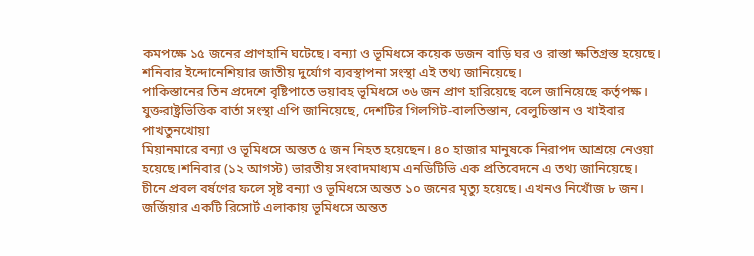কমপক্ষে ১৫ জনের প্রাণহানি ঘটেছে। বন্যা ও ভূমিধসে কয়েক ডজন বাড়ি ঘর ও রাস্তা ক্ষতিগ্রস্ত হয়েছে। শনিবার ইন্দোনেশিয়ার জাতীয় দুর্যোগ ব্যবস্থাপনা সংস্থা এই তথ্য জানিয়েছে।
পাকিস্তানের তিন প্রদেশে বৃষ্টিপাতে ভয়াবহ ভূমিধসে ৩৬ জন প্রাণ হারিয়েছে বলে জানিয়েছে কর্তৃপক্ষ। যুক্তরাষ্ট্রভিত্তিক বার্তা সংস্থা এপি জানিয়েছে, দেশটির গিলগিট-বালতিস্তান, বেলুচিস্তান ও খাইবার পাখতুনখোয়া
মিয়ানমারে বন্যা ও ভূমিধসে অন্তত ৫ জন নিহত হয়েছেন। ৪০ হাজার মানুষকে নিরাপদ আশ্রয়ে নেওয়া হয়েছে।শনিবার (১২ আগস্ট) ভারতীয় সংবাদমাধ্যম এনডিটিভি এক প্রতিবেদনে এ তথ্য জানিয়েছে।
চীনে প্রবল বর্ষণের ফলে সৃষ্ট বন্যা ও ভূমিধসে অন্তত ১০ জনের মৃত্যু হয়েছে। এখনও নিখোঁজ ৮ জন।
জর্জিয়ার একটি রিসোর্ট এলাকায় ভূমিধসে অন্তত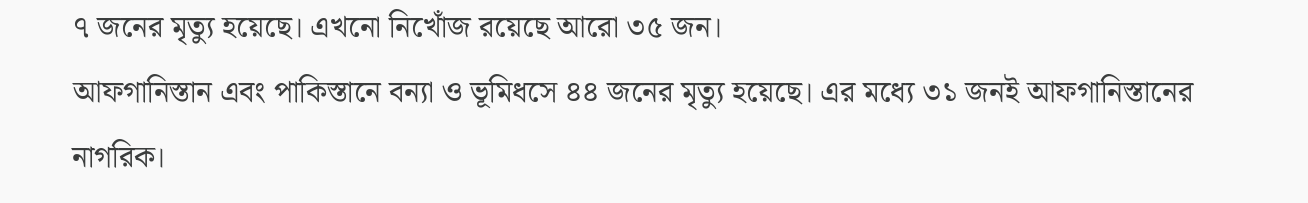৭ জনের মৃত্যু হয়েছে। এখনো নিখোঁজ রয়েছে আরো ৩৫ জন।
আফগানিস্তান এবং পাকিস্তানে বন্যা ও ভূমিধসে ৪৪ জনের মৃত্যু হয়েছে। এর মধ্যে ৩১ জনই আফগানিস্তানের নাগরিক।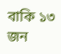বাকি ১৩ জন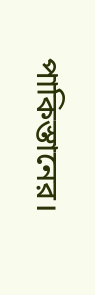পাকিস্তানের।